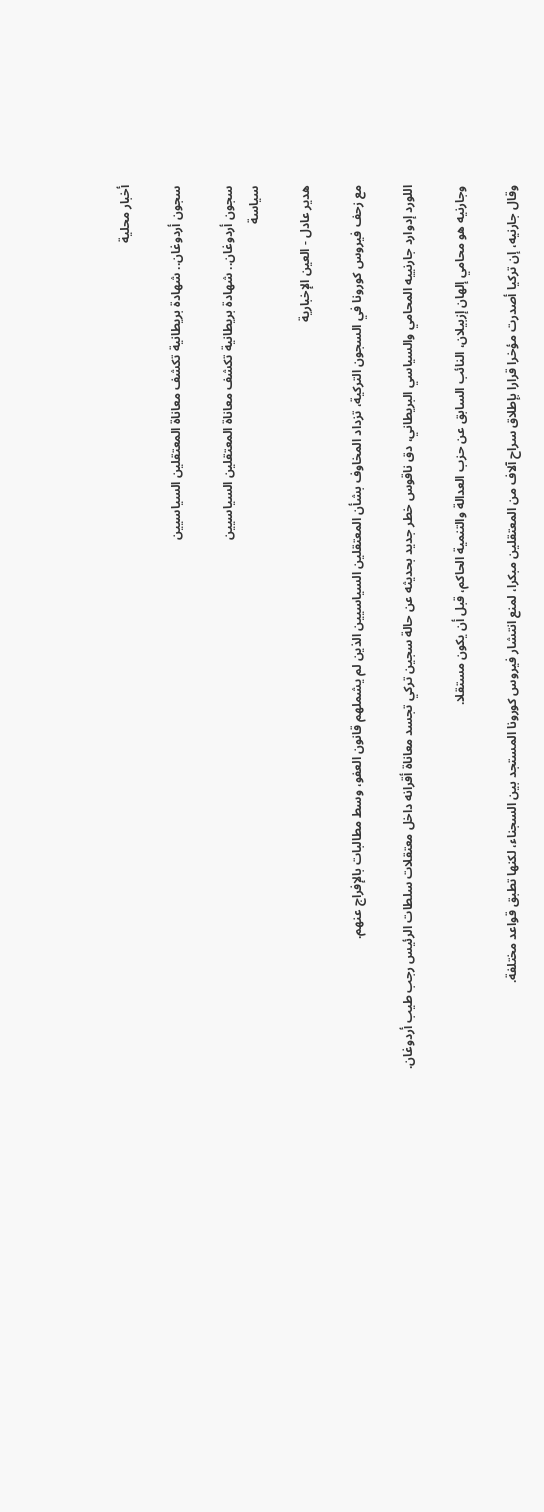أخبار محلية

سجون أردوغان.. شهادة بريطانية تكشف معاناة المعتقلين السياسيين

سجون أردوغان.. شهادة بريطانية تكشف معاناة المعتقلين السياسيين
سياسة

هدير عادل - العين الإخبارية

مع زحف فيروس كورونا في السجون التركية، تزداد المخاوف بشأن المعتقلين السياسيين الذين لم يشملهم قانون العفو، وسط مطالبات بالإفراج عنهم.

اللورد إدوارد جارنييه المحامي والسياسي البريطاني، دق ناقوس خطر جديد بحديثه عن حالة سجين تركي تجسد معاناة أقرانه داخل معتقلات سلطات الرئيس رجب طيب أردوغان.

وجارنيه هو محامي إلهان إزبيلان، النائب السابق عن حزب العدالة والتنمية الحاكم، قبل أن يكون مستقلا.

وقال جارنيه، إن تركيا أصدرت مؤخرا قرارا بإطلاق سراح آلاف من المعتقلين مبكرا، لمنع انتشار فيروس كورونا المستجد بين السجناء، لكنها تطبق قواعد مختلفة.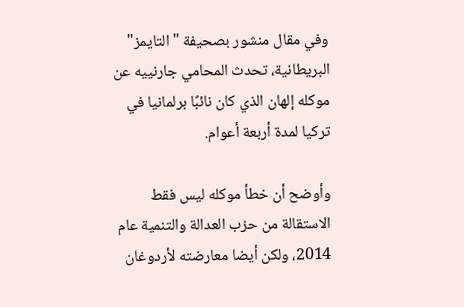وفي مقال منشور بصحيفة "التايمز" البريطانية، تحدث المحامي جارنييه عن موكله إلهان الذي كان نائبًا برلمانيا في تركيا لمدة أربعة أعوام.

وأوضح أن خطأ موكله ليس فقط الاستقالة من حزب العدالة والتنمية عام 2014، ولكن أيضا معارضته لأردوغان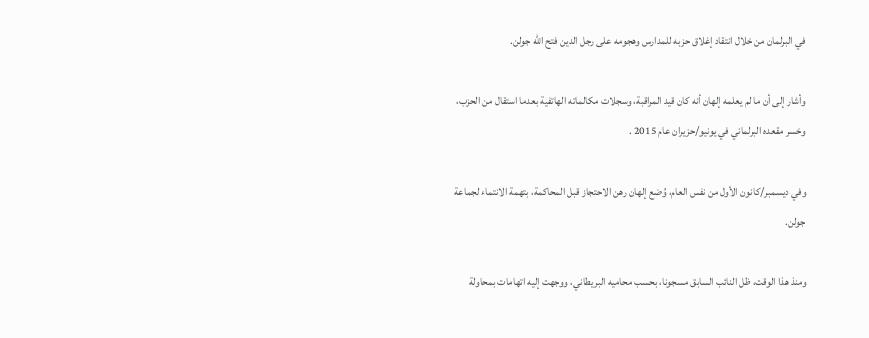في البرلمان من خلال انتقاد إغلاق حزبه للمدارس وهجومه على رجل الدين فتح الله جولن.

وأشار إلى أن ما لم يعلمه إلهان أنه كان قيد المراقبة، وسجلات مكالماته الهاتفية بعدما استقال من الحزب، وخسر مقعده البرلماني في يونيو/حزيران عام 2015 .

وفي ديسمبر/كانون الأول من نفس العام، وُضع إلهان رهن الاحتجاز قبل المحاكمة، بتهمة الانتماء لجماعة جولن.

ومنذ هذا الوقت، ظل النائب السابق مسجونا، بحسب محاميه البريطاني، ووجهت إليه اتهامات بمحاولة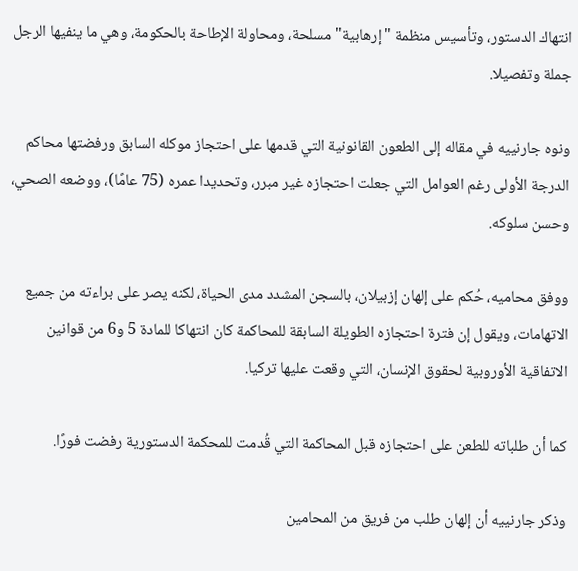انتهاك الدستور، وتأسيس منظمة "إرهابية" مسلحة، ومحاولة الإطاحة بالحكومة، وهي ما ينفيها الرجل جملة وتفصيلا.

ونوه جارنييه في مقاله إلى الطعون القانونية التي قدمها على احتجاز موكله السابق ورفضتها محاكم الدرجة الأولى رغم العوامل التي جعلت احتجازه غير مبرر، وتحديدا عمره (75 عامًا)، ووضعه الصحي، وحسن سلوكه.

ووفق محاميه، حُكم على إلهان إزبيلان، بالسجن المشدد مدى الحياة، لكنه يصر على براءته من جميع الاتهامات، ويقول إن فترة احتجازه الطويلة السابقة للمحاكمة كان انتهاكا للمادة 5 و6 من قوانين الاتفاقية الأوروبية لحقوق الإنسان، التي وقعت عليها تركيا.

كما أن طلباته للطعن على احتجازه قبل المحاكمة التي قُدمت للمحكمة الدستورية رفضت فورًا.

وذكر جارنييه أن إلهان طلب من فريق من المحامين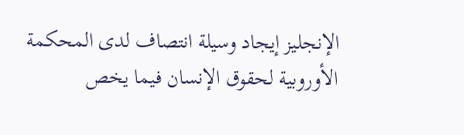الإنجليز إيجاد وسيلة انتصاف لدى المحكمة الأوروبية لحقوق الإنسان فيما يخص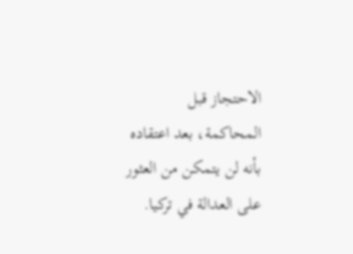الاحتجاز قبل المحاكمة، بعد اعتقاده بأنه لن يتمكن من العثور على العدالة في تركيا.